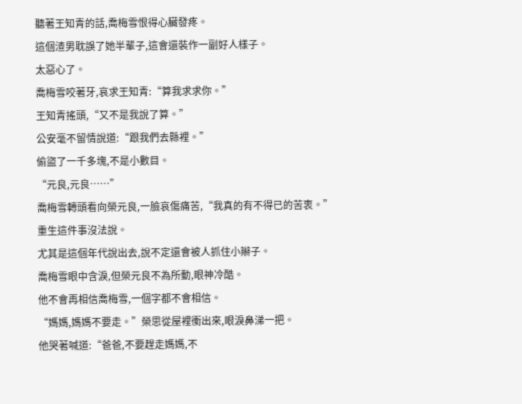聽著王知青的話,喬梅雪恨得心臟發疼。
這個渣男耽誤了她半輩子,這會還裝作一副好人樣子。
太惡心了。
喬梅雪咬著牙,哀求王知青:“算我求求你。”
王知青搖頭,“又不是我說了算。”
公安毫不留情說道:“跟我們去縣裡。”
偷盜了一千多塊,不是小數目。
“元良,元良……”
喬梅雪轉頭看向榮元良,一臉哀傷痛苦,“我真的有不得已的苦衷。”
重生這件事沒法說。
尤其是這個年代說出去,說不定還會被人抓住小辮子。
喬梅雪眼中含淚,但榮元良不為所動,眼神冷酷。
他不會再相信喬梅雪,一個字都不會相信。
“媽媽,媽媽不要走。”榮思從屋裡衝出來,眼淚鼻涕一把。
他哭著喊道:“爸爸,不要趕走媽媽,不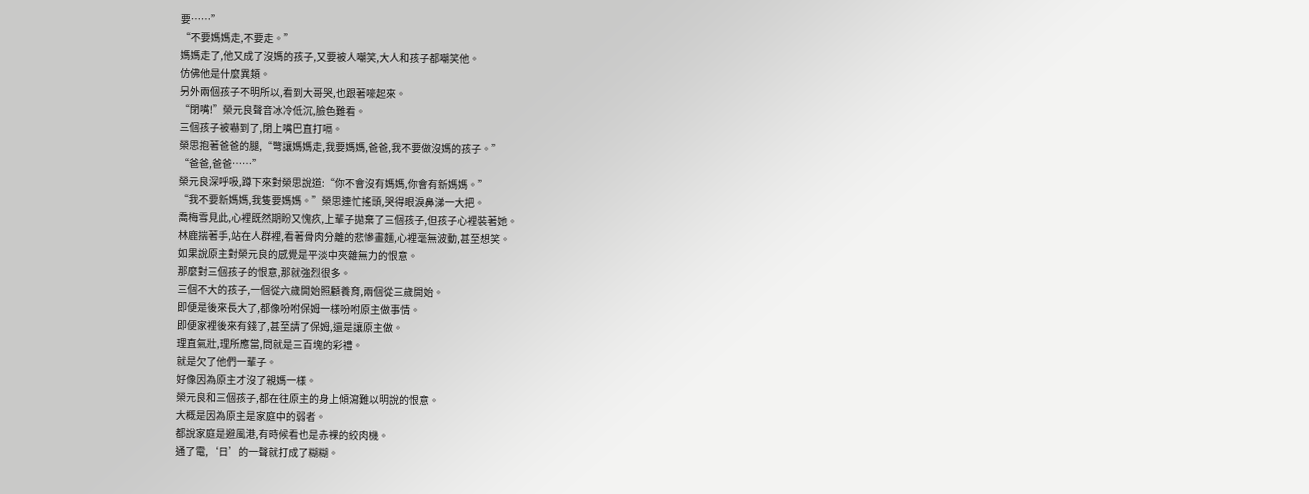要……”
“不要媽媽走,不要走。”
媽媽走了,他又成了沒媽的孩子,又要被人嘲笑,大人和孩子都嘲笑他。
仿佛他是什麼異類。
另外兩個孩子不明所以,看到大哥哭,也跟著嚎起來。
“閉嘴!”榮元良聲音冰冷低沉,臉色難看。
三個孩子被嚇到了,閉上嘴巴直打嗝。
榮思抱著爸爸的腿,“彆讓媽媽走,我要媽媽,爸爸,我不要做沒媽的孩子。”
“爸爸,爸爸……”
榮元良深呼吸,蹲下來對榮思說道:“你不會沒有媽媽,你會有新媽媽。”
“我不要新媽媽,我隻要媽媽。”榮思連忙搖頭,哭得眼淚鼻涕一大把。
喬梅雪見此,心裡既然期盼又愧疚,上輩子拋棄了三個孩子,但孩子心裡裝著她。
林鹿揣著手,站在人群裡,看著骨肉分離的悲慘畫麵,心裡毫無波動,甚至想笑。
如果說原主對榮元良的感覺是平淡中夾雜無力的恨意。
那麼對三個孩子的恨意,那就強烈很多。
三個不大的孩子,一個從六歲開始照顧養育,兩個從三歲開始。
即便是後來長大了,都像吩咐保姆一樣吩咐原主做事情。
即便家裡後來有錢了,甚至請了保姆,還是讓原主做。
理直氣壯,理所應當,問就是三百塊的彩禮。
就是欠了他們一輩子。
好像因為原主才沒了親媽一樣。
榮元良和三個孩子,都在往原主的身上傾瀉難以明說的恨意。
大概是因為原主是家庭中的弱者。
都說家庭是避風港,有時候看也是赤裸的絞肉機。
通了電,‘日’的一聲就打成了糊糊。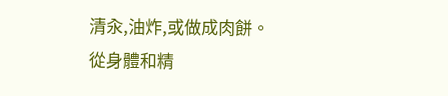清汆,油炸,或做成肉餅。
從身體和精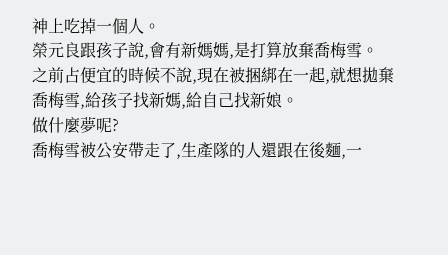神上吃掉一個人。
榮元良跟孩子說,會有新媽媽,是打算放棄喬梅雪。
之前占便宜的時候不說,現在被捆綁在一起,就想拋棄喬梅雪,給孩子找新媽,給自己找新娘。
做什麼夢呢?
喬梅雪被公安帶走了,生產隊的人還跟在後麵,一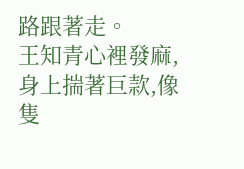路跟著走。
王知青心裡發麻,身上揣著巨款,像隻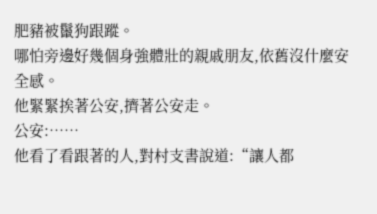肥豬被鬣狗跟蹤。
哪怕旁邊好幾個身強體壯的親戚朋友,依舊沒什麼安全感。
他緊緊挨著公安,擠著公安走。
公安:……
他看了看跟著的人,對村支書說道:“讓人都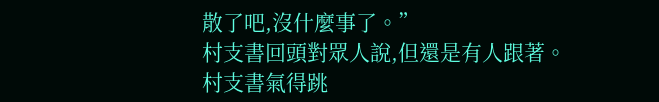散了吧,沒什麼事了。”
村支書回頭對眾人說,但還是有人跟著。
村支書氣得跳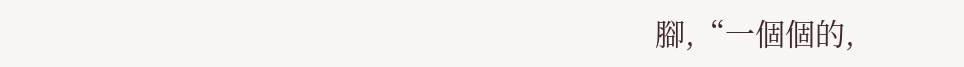腳,“一個個的,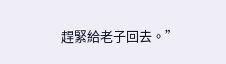趕緊給老子回去。”